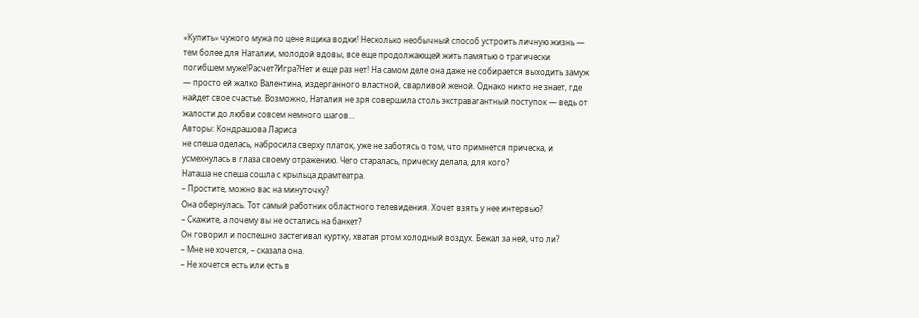«Купить» чужого мужа по цене ящика водки! Несколько необычный способ устроить личную жизнь — тем более для Наталии, молодой вдовы, все еще продолжающей жить памятью о трагически погибшем муже!Расчет?Игра?Нет и еще раз нет! На самом деле она даже не собирается выходить замуж — просто ей жалко Валентина, издерганного властной, сварливой женой. Однако никто не знает, где найдет свое счастье. Возможно, Наталия не зря совершила столь экстравагантный поступок — ведь от жалости до любви совсем немного шагов…
Авторы: Кондрашова Лариса
не спеша оделась, набросила сверху платок, уже не заботясь о том, что примнется прическа, и усмехнулась в глаза своему отражению. Чего старалась, прическу делала, для кого?
Наташа не спеша сошла с крыльца драмтеатра.
– Простите, можно вас на минуточку?
Она обернулась. Тот самый работник областного телевидения. Хочет взять у нее интервью?
– Скажите, а почему вы не остались на банкет?
Он говорил и поспешно застегивал куртку, хватая ртом холодный воздух. Бежал за ней, что ли?
– Мне не хочется, – сказала она.
– Не хочется есть или есть в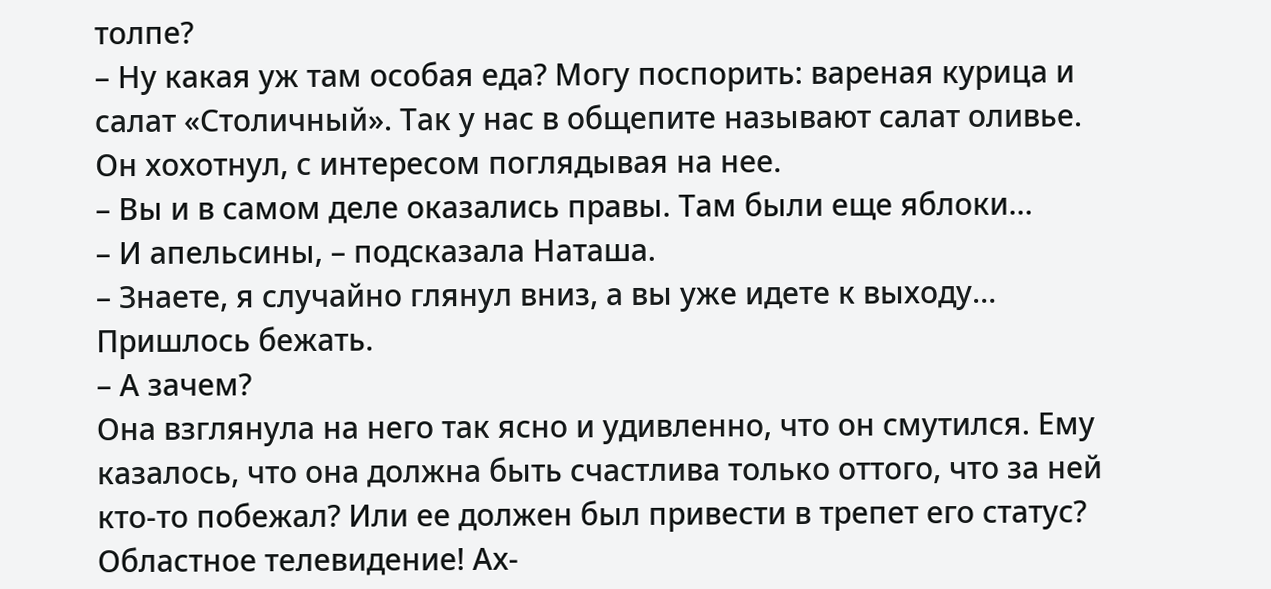толпе?
– Ну какая уж там особая еда? Могу поспорить: вареная курица и салат «Столичный». Так у нас в общепите называют салат оливье.
Он хохотнул, с интересом поглядывая на нее.
– Вы и в самом деле оказались правы. Там были еще яблоки…
– И апельсины, – подсказала Наташа.
– Знаете, я случайно глянул вниз, а вы уже идете к выходу… Пришлось бежать.
– А зачем?
Она взглянула на него так ясно и удивленно, что он смутился. Ему казалось, что она должна быть счастлива только оттого, что за ней кто-то побежал? Или ее должен был привести в трепет его статус? Областное телевидение! Ах-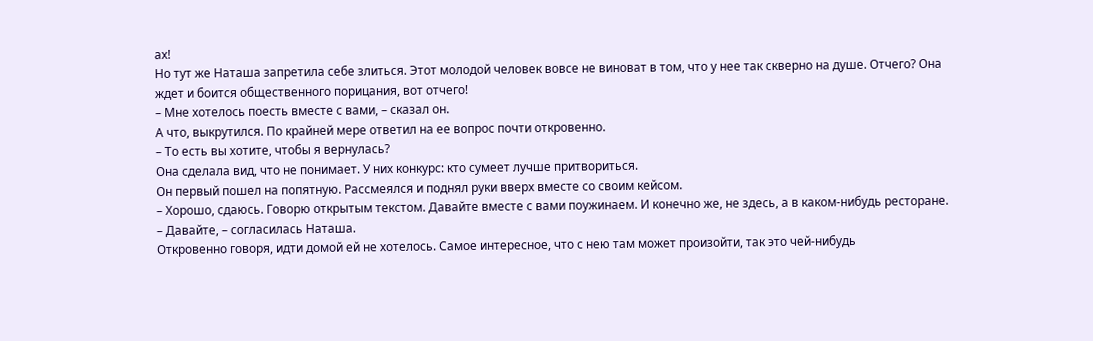ах!
Но тут же Наташа запретила себе злиться. Этот молодой человек вовсе не виноват в том, что у нее так скверно на душе. Отчего? Она ждет и боится общественного порицания, вот отчего!
– Мне хотелось поесть вместе с вами, – сказал он.
А что, выкрутился. По крайней мере ответил на ее вопрос почти откровенно.
– То есть вы хотите, чтобы я вернулась?
Она сделала вид, что не понимает. У них конкурс: кто сумеет лучше притвориться.
Он первый пошел на попятную. Рассмеялся и поднял руки вверх вместе со своим кейсом.
– Хорошо, сдаюсь. Говорю открытым текстом. Давайте вместе с вами поужинаем. И конечно же, не здесь, а в каком-нибудь ресторане.
– Давайте, – согласилась Наташа.
Откровенно говоря, идти домой ей не хотелось. Самое интересное, что с нею там может произойти, так это чей-нибудь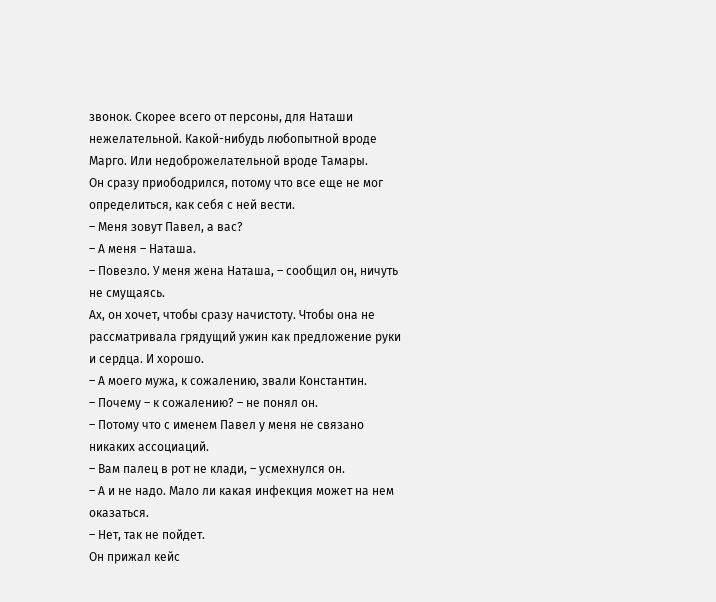звонок. Скорее всего от персоны, для Наташи нежелательной. Какой-нибудь любопытной вроде Марго. Или недоброжелательной вроде Тамары.
Он сразу приободрился, потому что все еще не мог определиться, как себя с ней вести.
– Меня зовут Павел, а вас?
– А меня – Наташа.
– Повезло. У меня жена Наташа, – сообщил он, ничуть не смущаясь.
Ах, он хочет, чтобы сразу начистоту. Чтобы она не рассматривала грядущий ужин как предложение руки и сердца. И хорошо.
– А моего мужа, к сожалению, звали Константин.
– Почему – к сожалению? – не понял он.
– Потому что с именем Павел у меня не связано никаких ассоциаций.
– Вам палец в рот не клади, – усмехнулся он.
– А и не надо. Мало ли какая инфекция может на нем оказаться.
– Нет, так не пойдет.
Он прижал кейс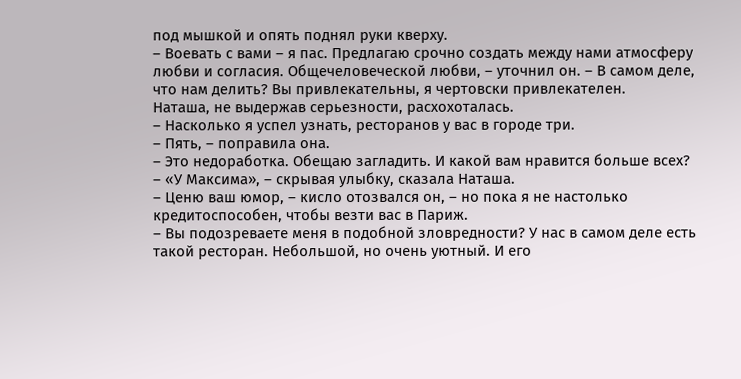под мышкой и опять поднял руки кверху.
– Воевать с вами – я пас. Предлагаю срочно создать между нами атмосферу любви и согласия. Общечеловеческой любви, – уточнил он. – В самом деле, что нам делить? Вы привлекательны, я чертовски привлекателен.
Наташа, не выдержав серьезности, расхохоталась.
– Насколько я успел узнать, ресторанов у вас в городе три.
– Пять, – поправила она.
– Это недоработка. Обещаю загладить. И какой вам нравится больше всех?
– «У Максима», – скрывая улыбку, сказала Наташа.
– Ценю ваш юмор, – кисло отозвался он, – но пока я не настолько кредитоспособен, чтобы везти вас в Париж.
– Вы подозреваете меня в подобной зловредности? У нас в самом деле есть такой ресторан. Небольшой, но очень уютный. И его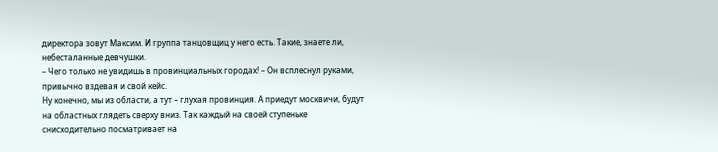директора зовут Максим. И группа танцовщиц у него есть. Такие, знаете ли, небесталанные девчушки.
– Чего только не увидишь в провинциальных городах! – Он всплеснул руками, привычно вздевая и свой кейс.
Ну конечно, мы из области, а тут – глухая провинция. А приедут москвичи, будут на областных глядеть сверху вниз. Так каждый на своей ступеньке снисходительно посматривает на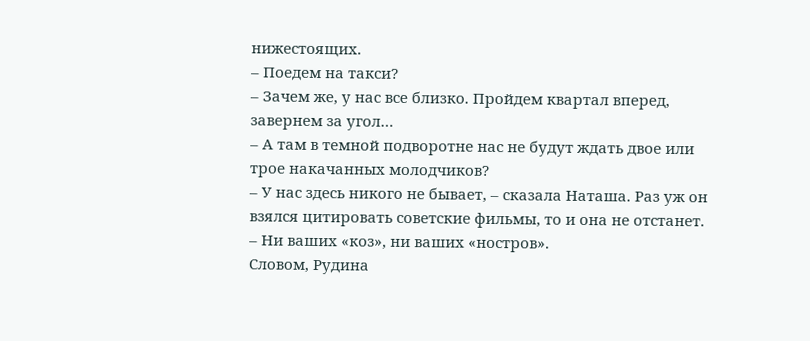нижестоящих.
– Поедем на такси?
– Зачем же, у нас все близко. Пройдем квартал вперед, завернем за угол…
– А там в темной подворотне нас не будут ждать двое или трое накачанных молодчиков?
– У нас здесь никого не бывает, – сказала Наташа. Раз уж он взялся цитировать советские фильмы, то и она не отстанет. – Ни ваших «коз», ни ваших «ностров».
Словом, Рудина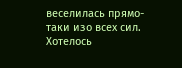веселилась прямо-таки изо всех сил. Хотелось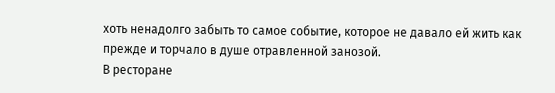хоть ненадолго забыть то самое событие, которое не давало ей жить как прежде и торчало в душе отравленной занозой.
В ресторане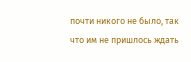почти никого не было, так что им не пришлось ждать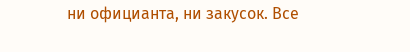ни официанта, ни закусок. Все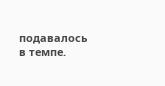подавалось в темпе.